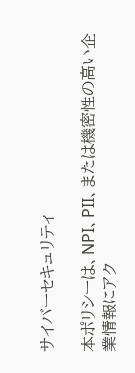サイバーセキュリティ

本ポリシーは、NPI、PII、または機密性の高い企業情報にアク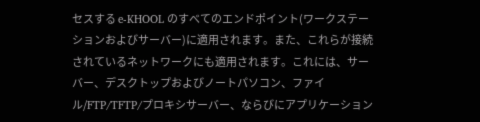セスする e-KHOOL のすべてのエンドポイント(ワークステーションおよびサーバー)に適用されます。また、これらが接続されているネットワークにも適用されます。これには、サーバー、デスクトップおよびノートパソコン、ファイル/FTP/TFTP/プロキシサーバー、ならびにアプリケーション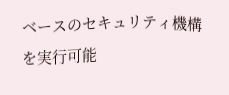ベースのセキュリティ機構を実行可能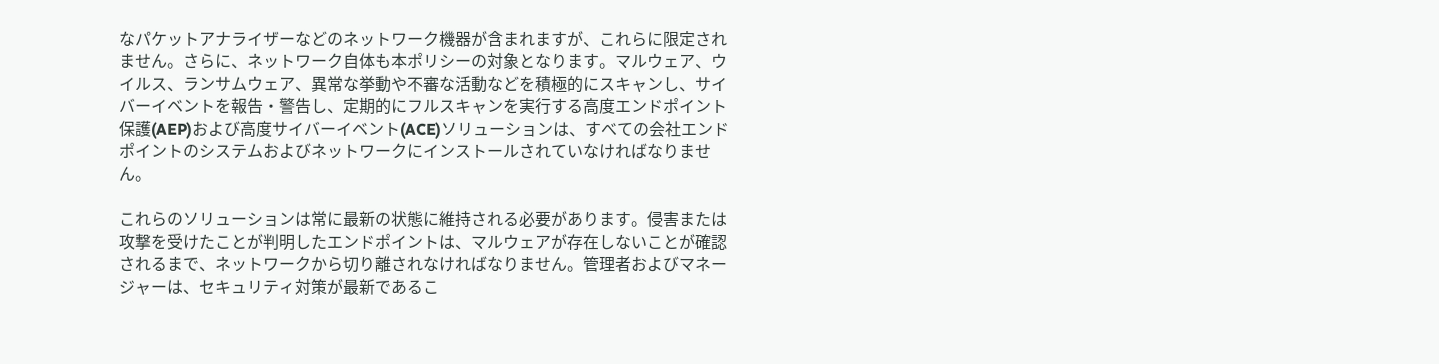なパケットアナライザーなどのネットワーク機器が含まれますが、これらに限定されません。さらに、ネットワーク自体も本ポリシーの対象となります。マルウェア、ウイルス、ランサムウェア、異常な挙動や不審な活動などを積極的にスキャンし、サイバーイベントを報告・警告し、定期的にフルスキャンを実行する高度エンドポイント保護(AEP)および高度サイバーイベント(ACE)ソリューションは、すべての会社エンドポイントのシステムおよびネットワークにインストールされていなければなりません。

これらのソリューションは常に最新の状態に維持される必要があります。侵害または攻撃を受けたことが判明したエンドポイントは、マルウェアが存在しないことが確認されるまで、ネットワークから切り離されなければなりません。管理者およびマネージャーは、セキュリティ対策が最新であるこ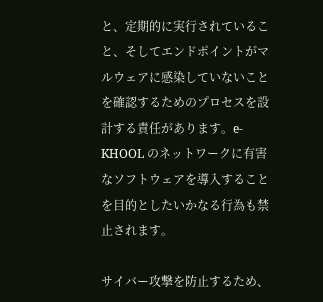と、定期的に実行されていること、そしてエンドポイントがマルウェアに感染していないことを確認するためのプロセスを設計する責任があります。e-KHOOL のネットワークに有害なソフトウェアを導入することを目的としたいかなる行為も禁止されます。

サイバー攻撃を防止するため、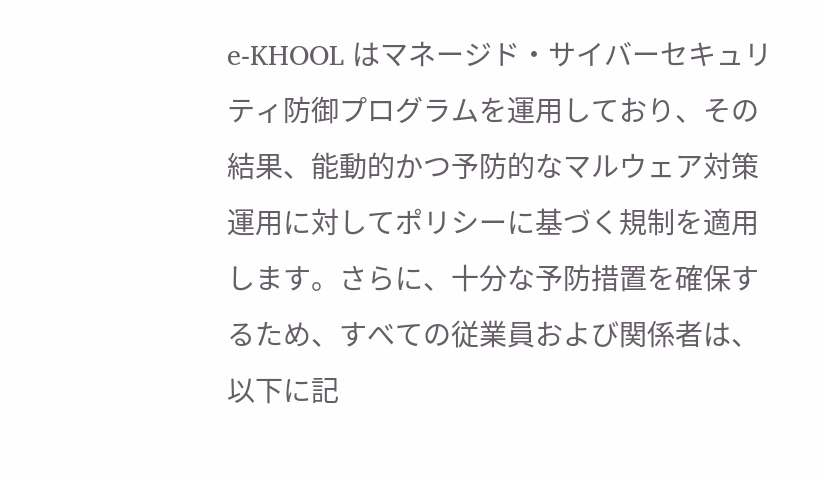e-KHOOL はマネージド・サイバーセキュリティ防御プログラムを運用しており、その結果、能動的かつ予防的なマルウェア対策運用に対してポリシーに基づく規制を適用します。さらに、十分な予防措置を確保するため、すべての従業員および関係者は、以下に記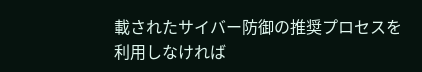載されたサイバー防御の推奨プロセスを利用しなければ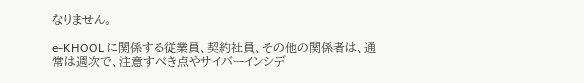なりません。

e-KHOOL に関係する従業員、契約社員、その他の関係者は、通常は週次で、注意すべき点やサイバーインシデ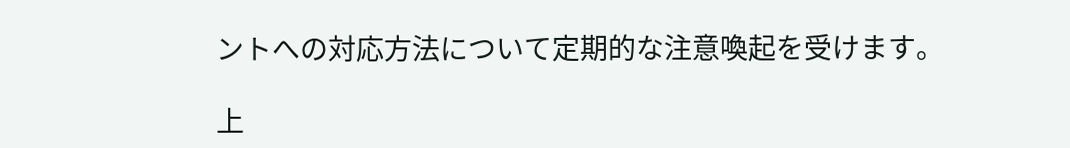ントへの対応方法について定期的な注意喚起を受けます。

上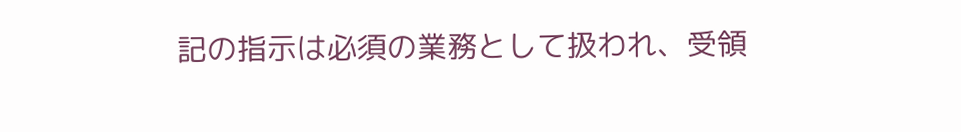記の指示は必須の業務として扱われ、受領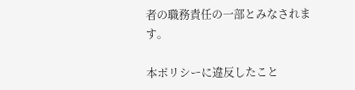者の職務責任の一部とみなされます。

本ポリシーに違反したこと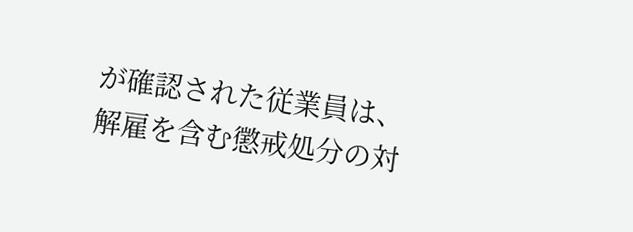が確認された従業員は、解雇を含む懲戒処分の対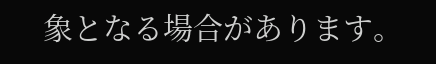象となる場合があります。